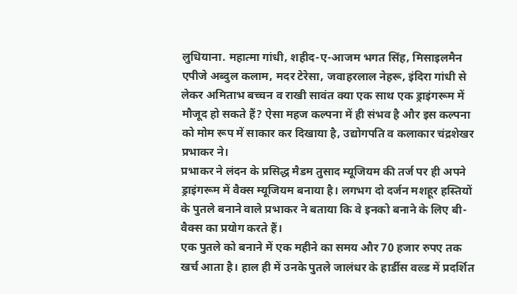लुधियाना. महात्मा गांधी, शहीद-ए-आजम भगत सिंह, मिसाइलमैन एपीजे अब्दुल कलाम, मदर टेरेसा, जवाहरलाल नेहरू, इंदिरा गांधी से लेकर अमिताभ बच्चन व राखी सावंत क्या एक साथ एक ड्राइंगरूम में मौजूद हो सकते हैं? ऐसा महज कल्पना में ही संभव है और इस कल्पना को मोम रूप में साकार कर दिखाया है, उद्योगपति व कलाकार चंद्रशेखर प्रभाकर ने।
प्रभाकर ने लंदन के प्रसिद्ध मैडम तुसाद म्यूजियम की तर्ज पर ही अपने ड्राइंगरूम में वैक्स म्यूजियम बनाया है। लगभग दो दर्जन मशहूर हस्तियों के पुतले बनाने वाले प्रभाकर ने बताया कि वे इनको बनाने के लिए बी-वैक्स का प्रयोग करते हैं।
एक पुतले को बनाने में एक महीने का समय और 70 हजार रुपए तक खर्च आता है। हाल ही में उनके पुतले जालंधर के हार्डीस वल्र्ड में प्रदर्शित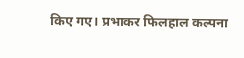किए गए। प्रभाकर फिलहाल कल्पना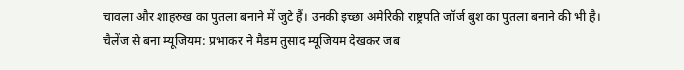चावला और शाहरुख का पुतला बनाने में जुटे हैं। उनकी इच्छा अमेरिकी राष्ट्रपति जॉर्ज बुश का पुतला बनाने की भी है।
चैलेंज से बना म्यूजियम: प्रभाकर ने मैडम तुसाद म्यूजियम देखकर जब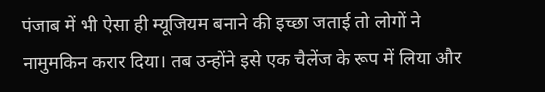पंजाब में भी ऐसा ही म्यूजियम बनाने की इच्छा जताई तो लोगों ने नामुमकिन करार दिया। तब उन्होंने इसे एक चैलेंज के रूप में लिया और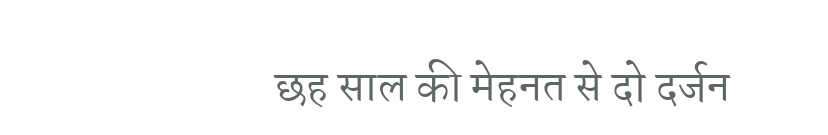छह साल की मेहनत से दो दर्जन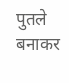पुतले बनाकर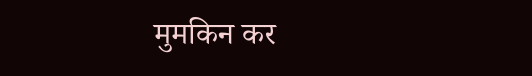मुमकिन कर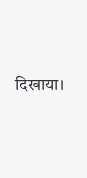दिखाया।